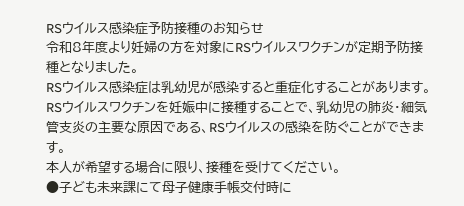RSウイルス感染症予防接種のお知らせ
令和8年度より妊婦の方を対象にRSウイルスワクチンが定期予防接種となりました。
RSウイルス感染症は乳幼児が感染すると重症化することがあります。
RSウイルスワクチンを妊娠中に接種することで、乳幼児の肺炎・細気管支炎の主要な原因である、RSウイルスの感染を防ぐことができます。
本人が希望する場合に限り、接種を受けてください。
●子ども未来課にて母子健康手帳交付時に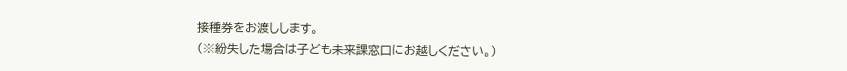接種券をお渡しします。
(※紛失した場合は子ども未来課窓口にお越しください。)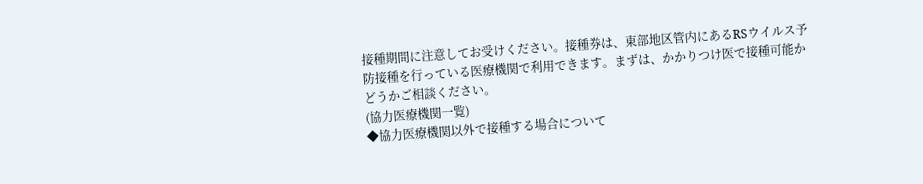接種期間に注意してお受けください。接種券は、東部地区管内にあるRSウイルス予防接種を行っている医療機関で利用できます。まずは、かかりつけ医で接種可能かどうかご相談ください。
(協力医療機関一覧)
◆協力医療機関以外で接種する場合について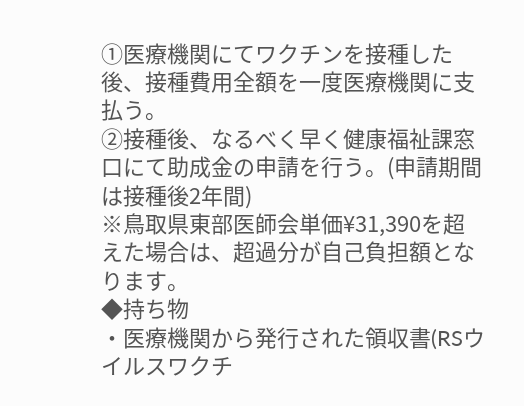①医療機関にてワクチンを接種した後、接種費用全額を一度医療機関に支払う。
②接種後、なるべく早く健康福祉課窓口にて助成金の申請を行う。(申請期間は接種後2年間)
※鳥取県東部医師会単価¥31,390を超えた場合は、超過分が自己負担額となります。
◆持ち物
・医療機関から発行された領収書(RSウイルスワクチ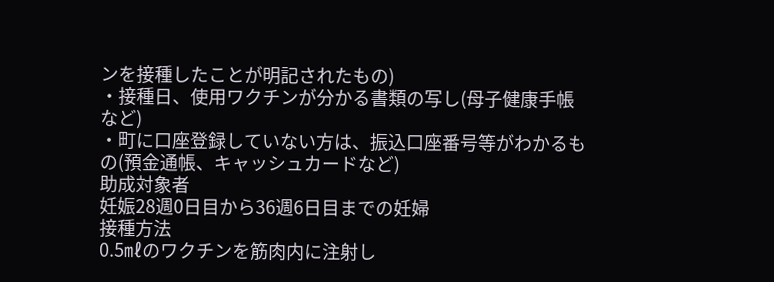ンを接種したことが明記されたもの)
・接種日、使用ワクチンが分かる書類の写し(母子健康手帳など)
・町に口座登録していない方は、振込口座番号等がわかるもの(預金通帳、キャッシュカードなど)
助成対象者
妊娠28週0日目から36週6日目までの妊婦
接種方法
0.5㎖のワクチンを筋肉内に注射し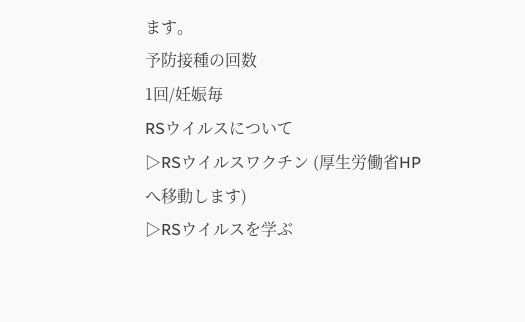ます。
予防接種の回数
1回/妊娠毎
RSウイルスについて
▷RSウイルスワクチン (厚生労働省HPへ移動します)
▷RSウイルスを学ぶ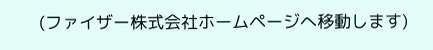(ファイザー株式会社ホームページへ移動します)